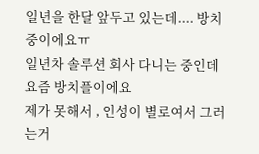일년을 한달 앞두고 있는데.... 방치 중이에요ㅠ
일년차 솔루션 회사 다니는 중인데 요즘 방치플이에요
제가 못해서 , 인성이 별로여서 그러는거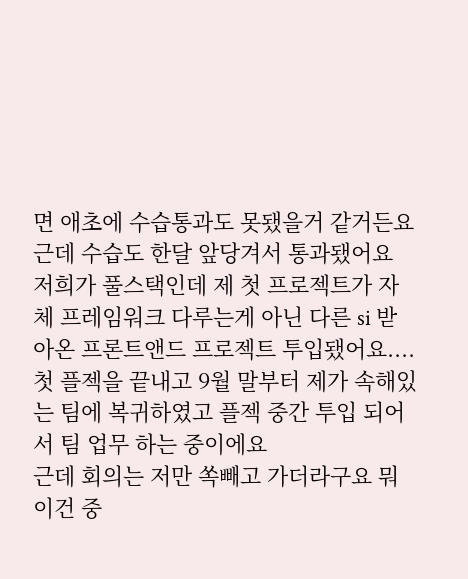면 애초에 수습통과도 못됐을거 같거든요 근데 수습도 한달 앞당겨서 통과됐어요
저희가 풀스택인데 제 첫 프로젝트가 자체 프레임워크 다루는게 아닌 다른 si 받아온 프론트앤드 프로젝트 투입됐어요....
첫 플젝을 끝내고 9월 말부터 제가 속해있는 팀에 복귀하였고 플젝 중간 투입 되어서 팀 업무 하는 중이에요
근데 회의는 저만 쏙빼고 가더라구요 뭐 이건 중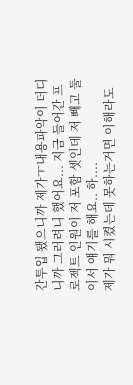간투입 됐으니까 제가ㅜ내용파악이 더디니까 그러려니 했어요... 지금 들어간 프로젝트 인원이 저 포함 셋인데 저 빼고 둘이서 얘기를 해요.. 하....
제가 뭐 시켰는데 못하는거면 이해라도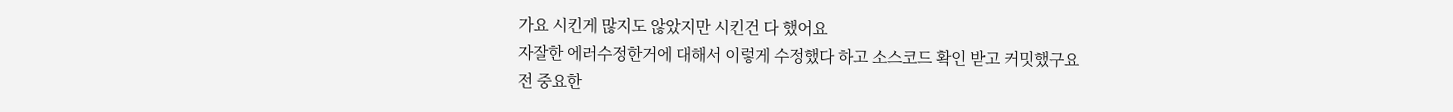가요 시킨게 많지도 않았지만 시킨건 다 했어요
자잘한 에러수정한거에 대해서 이렇게 수정했다 하고 소스코드 확인 받고 커밋했구요
전 중요한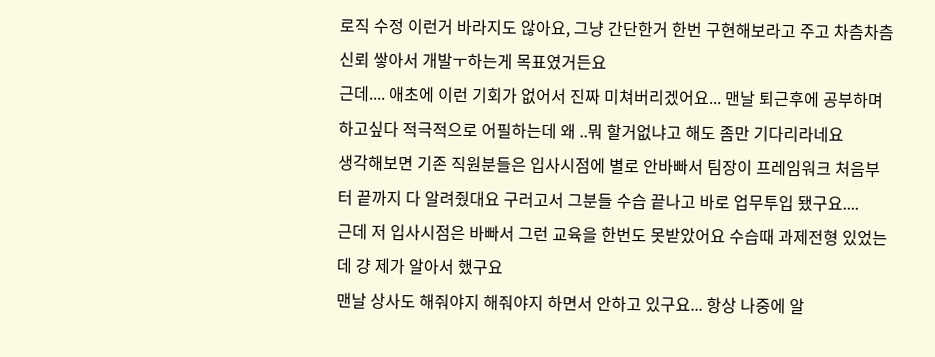로직 수정 이런거 바라지도 않아요, 그냥 간단한거 한번 구현해보라고 주고 차츰차츰 신뢰 쌓아서 개발ㅜ하는게 목표였거든요
근데.... 애초에 이런 기회가 없어서 진짜 미쳐버리겠어요... 맨날 퇴근후에 공부하며 하고싶다 적극적으로 어필하는데 왜 ..뭐 할거없냐고 해도 좀만 기다리라네요
생각해보면 기존 직원분들은 입사시점에 별로 안바빠서 팀장이 프레임워크 처음부터 끝까지 다 알려줬대요 구러고서 그분들 수습 끝나고 바로 업무투입 됐구요....
근데 저 입사시점은 바빠서 그런 교육을 한번도 못받았어요 수습때 과제전형 있었는데 걍 제가 알아서 했구요
맨날 상사도 해줘야지 해줘야지 하면서 안하고 있구요... 항상 나중에 알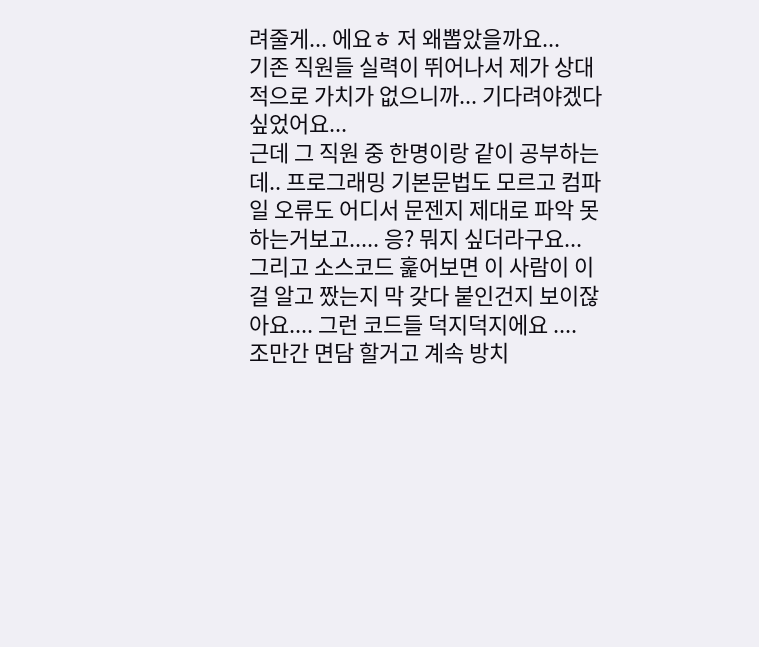려줄게... 에요ㅎ 저 왜뽑았을까요...
기존 직원들 실력이 뛰어나서 제가 상대적으로 가치가 없으니까... 기다려야겠다 싶었어요...
근데 그 직원 중 한명이랑 같이 공부하는데.. 프로그래밍 기본문법도 모르고 컴파일 오류도 어디서 문젠지 제대로 파악 못하는거보고..... 응? 뭐지 싶더라구요...
그리고 소스코드 훑어보면 이 사람이 이걸 알고 짰는지 막 갖다 붙인건지 보이잖아요.... 그런 코드들 덕지덕지에요 ....
조만간 면담 할거고 계속 방치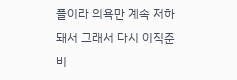플이라 의욕만 계속 저하돼서 그래서 다시 이직준비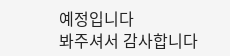예정입니다
봐주셔서 감사합니다